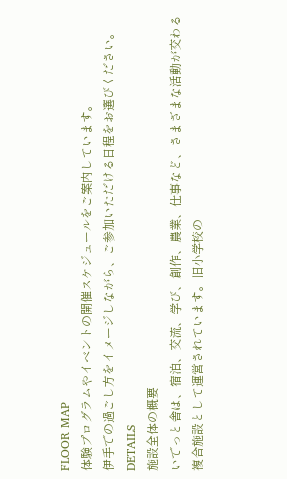FLOOR MAP
体験プログラムやイベントの開催スケジュールをご案内しています。
伊手での過ごし方をイメージしながら、ご参加いただける日程をお選びください。
DETAILS
施設全体の概要
いでっと舎は、宿泊、交流、学び、創作、農業、仕事など、さまざまな活動が交わる複合施設として運営されています。旧小学校の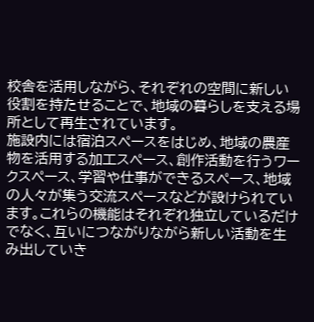校舎を活用しながら、それぞれの空間に新しい役割を持たせることで、地域の暮らしを支える場所として再生されています。
施設内には宿泊スペースをはじめ、地域の農産物を活用する加工スペース、創作活動を行うワークスペース、学習や仕事ができるスペース、地域の人々が集う交流スペースなどが設けられています。これらの機能はそれぞれ独立しているだけでなく、互いにつながりながら新しい活動を生み出していき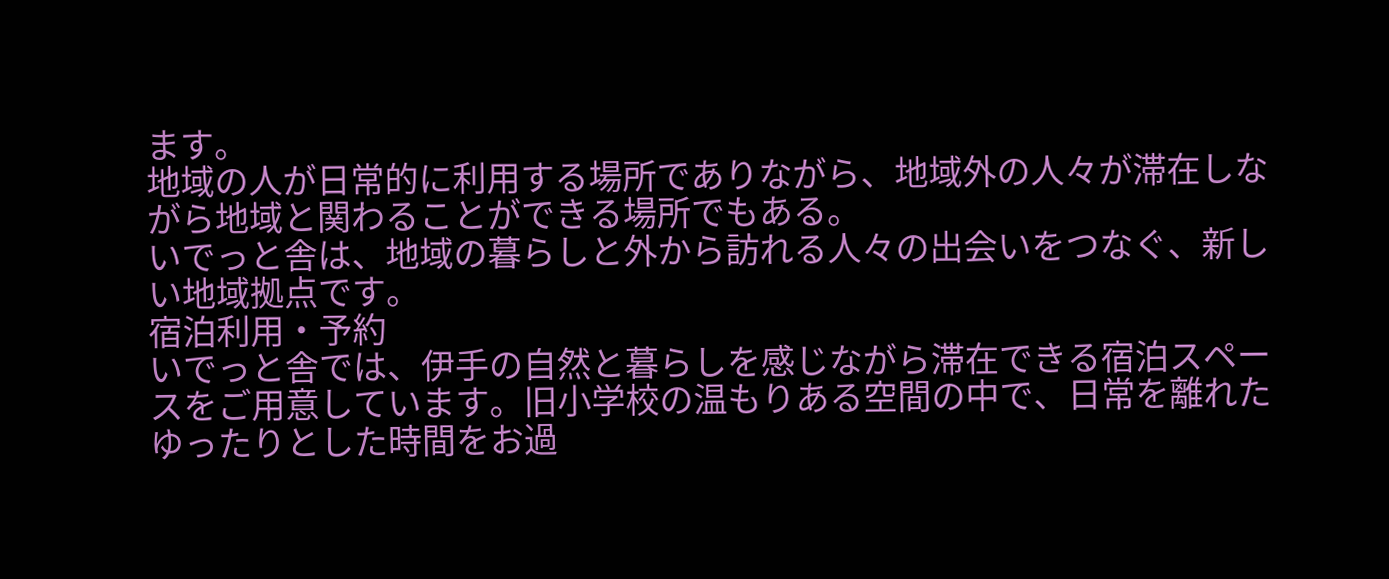ます。
地域の人が日常的に利用する場所でありながら、地域外の人々が滞在しながら地域と関わることができる場所でもある。
いでっと舎は、地域の暮らしと外から訪れる人々の出会いをつなぐ、新しい地域拠点です。
宿泊利用・予約
いでっと舎では、伊手の自然と暮らしを感じながら滞在できる宿泊スペースをご用意しています。旧小学校の温もりある空間の中で、日常を離れたゆったりとした時間をお過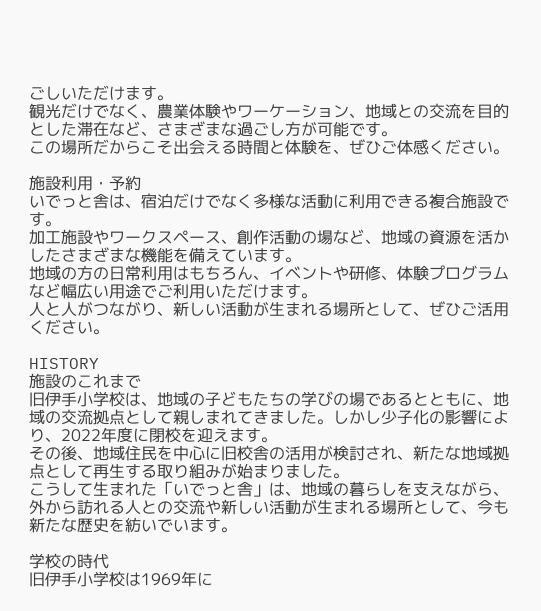ごしいただけます。
観光だけでなく、農業体験やワーケーション、地域との交流を目的とした滞在など、さまざまな過ごし方が可能です。
この場所だからこそ出会える時間と体験を、ぜひご体感ください。

施設利用・予約
いでっと舎は、宿泊だけでなく多様な活動に利用できる複合施設です。
加工施設やワークスペース、創作活動の場など、地域の資源を活かしたさまざまな機能を備えています。
地域の方の日常利用はもちろん、イベントや研修、体験プログラムなど幅広い用途でご利用いただけます。
人と人がつながり、新しい活動が生まれる場所として、ぜひご活用ください。

HISTORY
施設のこれまで
旧伊手小学校は、地域の子どもたちの学びの場であるとともに、地域の交流拠点として親しまれてきました。しかし少子化の影響により、2022年度に閉校を迎えます。
その後、地域住民を中心に旧校舎の活用が検討され、新たな地域拠点として再生する取り組みが始まりました。
こうして生まれた「いでっと舎」は、地域の暮らしを支えながら、外から訪れる人との交流や新しい活動が生まれる場所として、今も新たな歴史を紡いでいます。

学校の時代
旧伊手小学校は1969年に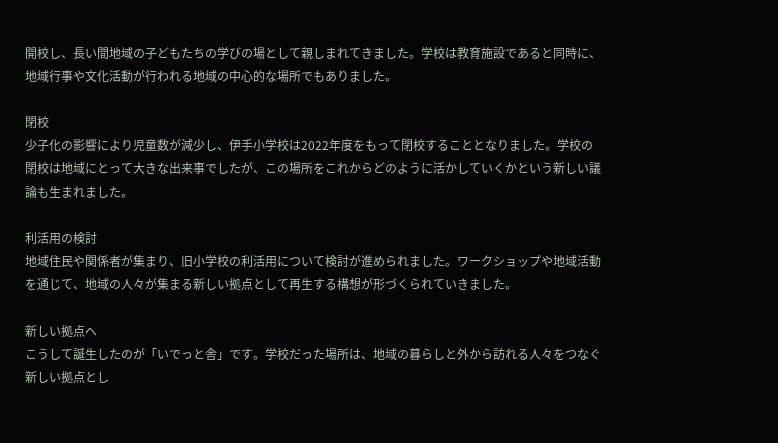開校し、長い間地域の子どもたちの学びの場として親しまれてきました。学校は教育施設であると同時に、地域行事や文化活動が行われる地域の中心的な場所でもありました。

閉校
少子化の影響により児童数が減少し、伊手小学校は2022年度をもって閉校することとなりました。学校の閉校は地域にとって大きな出来事でしたが、この場所をこれからどのように活かしていくかという新しい議論も生まれました。

利活用の検討
地域住民や関係者が集まり、旧小学校の利活用について検討が進められました。ワークショップや地域活動を通じて、地域の人々が集まる新しい拠点として再生する構想が形づくられていきました。

新しい拠点へ
こうして誕生したのが「いでっと舎」です。学校だった場所は、地域の暮らしと外から訪れる人々をつなぐ新しい拠点とし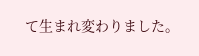て生まれ変わりました。